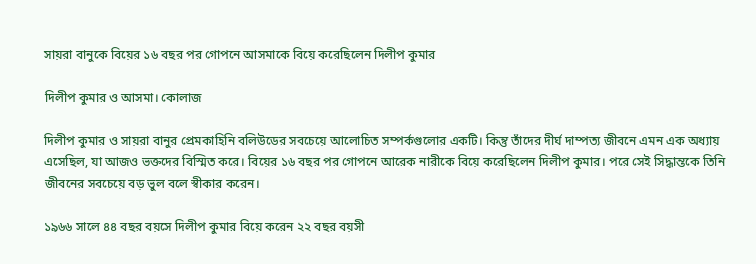সায়রা বানুকে বিয়ের ১৬ বছর পর গোপনে আসমাকে বিয়ে করেছিলেন দিলীপ কুমার

দিলীপ কুমার ও আসমা। কোলাজ

দিলীপ কুমার ও সায়রা বানুর প্রেমকাহিনি বলিউডের সবচেয়ে আলোচিত সম্পর্কগুলোর একটি। কিন্তু তাঁদের দীর্ঘ দাম্পত্য জীবনে এমন এক অধ্যায় এসেছিল, যা আজও ভক্তদের বিস্মিত করে। বিয়ের ১৬ বছর পর গোপনে আরেক নারীকে বিয়ে করেছিলেন দিলীপ কুমার। পরে সেই সিদ্ধান্তকে তিনি জীবনের সবচেয়ে বড় ভুল বলে স্বীকার করেন।

১৯৬৬ সালে ৪৪ বছর বয়সে দিলীপ কুমার বিয়ে করেন ২২ বছর বয়সী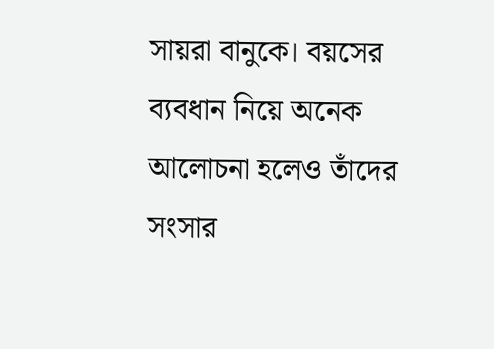সায়রা বানুকে। বয়সের ব্যবধান নিয়ে অনেক আলোচনা হলেও তাঁদের সংসার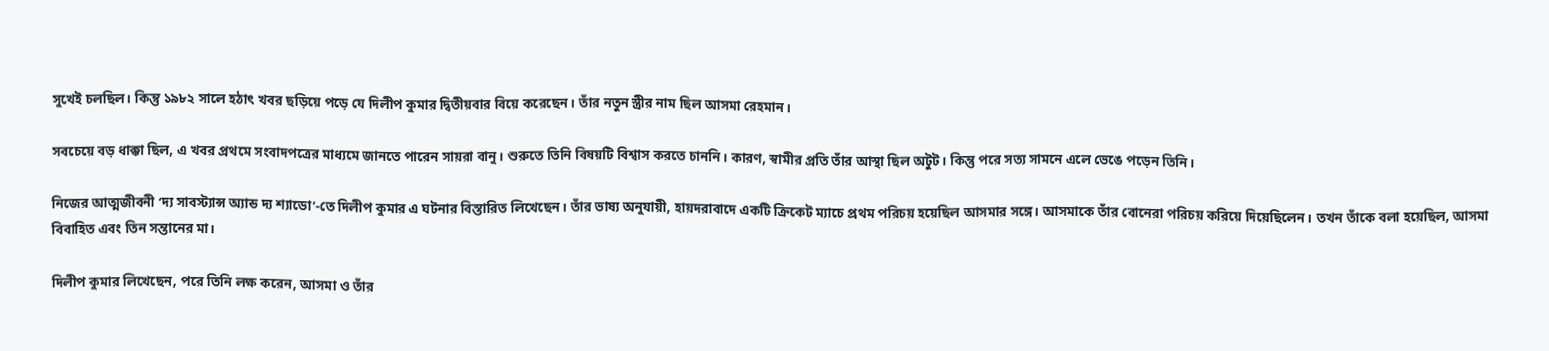সুখেই চলছিল। কিন্তু ১৯৮২ সালে হঠাৎ খবর ছড়িয়ে পড়ে যে দিলীপ কুমার দ্বিতীয়বার বিয়ে করেছেন। তাঁর নতুন স্ত্রীর নাম ছিল আসমা রেহমান।

সবচেয়ে বড় ধাক্কা ছিল, এ খবর প্রথমে সংবাদপত্রের মাধ্যমে জানতে পারেন সায়রা বানু। শুরুতে তিনি বিষয়টি বিশ্বাস করতে চাননি। কারণ, স্বামীর প্রতি তাঁর আস্থা ছিল অটুট। কিন্তু পরে সত্য সামনে এলে ভেঙে পড়েন তিনি।

নিজের আত্মজীবনী ‘দ্য সাবস্ট্যান্স অ্যান্ড দ্য শ্যাডো’-তে দিলীপ কুমার এ ঘটনার বিস্তারিত লিখেছেন। তাঁর ভাষ্য অনুযায়ী, হায়দরাবাদে একটি ক্রিকেট ম্যাচে প্রথম পরিচয় হয়েছিল আসমার সঙ্গে। আসমাকে তাঁর বোনেরা পরিচয় করিয়ে দিয়েছিলেন। তখন তাঁকে বলা হয়েছিল, আসমা বিবাহিত এবং তিন সন্তানের মা।

দিলীপ কুমার লিখেছেন, পরে তিনি লক্ষ করেন, আসমা ও তাঁর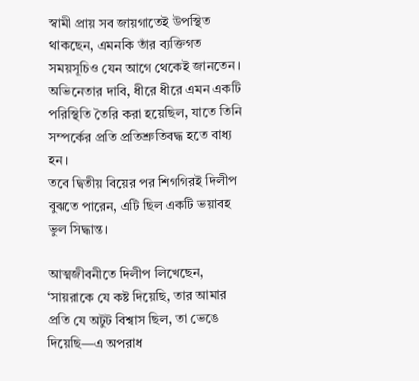স্বামী প্রায় সব জায়গাতেই উপস্থিত থাকছেন, এমনকি তাঁর ব্যক্তিগত সময়সূচিও যেন আগে থেকেই জানতেন। অভিনেতার দাবি, ধীরে ধীরে এমন একটি পরিস্থিতি তৈরি করা হয়েছিল, যাতে তিনি সম্পর্কের প্রতি প্রতিশ্রুতিবদ্ধ হতে বাধ্য হন।
তবে দ্বিতীয় বিয়ের পর শিগগিরই দিলীপ বুঝতে পারেন, এটি ছিল একটি ভয়াবহ ভুল সিদ্ধান্ত।

আত্মজীবনীতে দিলীপ লিখেছেন, ‘সায়রাকে যে কষ্ট দিয়েছি, তার আমার প্রতি যে অটুট বিশ্বাস ছিল, তা ভেঙে দিয়েছি—এ অপরাধ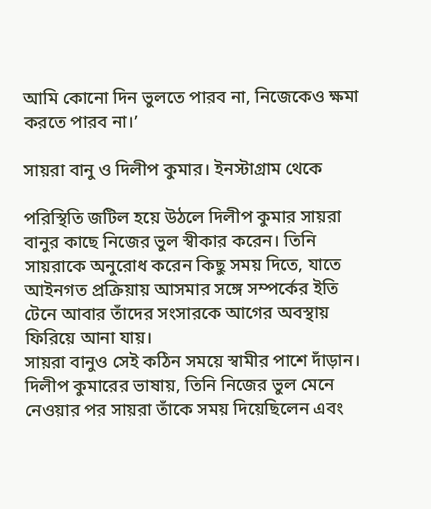আমি কোনো দিন ভুলতে পারব না, নিজেকেও ক্ষমা করতে পারব না।’

সায়রা বানু ও দিলীপ কুমার। ইনস্টাগ্রাম থেকে

পরিস্থিতি জটিল হয়ে উঠলে দিলীপ কুমার সায়রা বানুর কাছে নিজের ভুল স্বীকার করেন। তিনি সায়রাকে অনুরোধ করেন কিছু সময় দিতে, যাতে আইনগত প্রক্রিয়ায় আসমার সঙ্গে সম্পর্কের ইতি টেনে আবার তাঁদের সংসারকে আগের অবস্থায় ফিরিয়ে আনা যায়।
সায়রা বানুও সেই কঠিন সময়ে স্বামীর পাশে দাঁড়ান। দিলীপ কুমারের ভাষায়, তিনি নিজের ভুল মেনে নেওয়ার পর সায়রা তাঁকে সময় দিয়েছিলেন এবং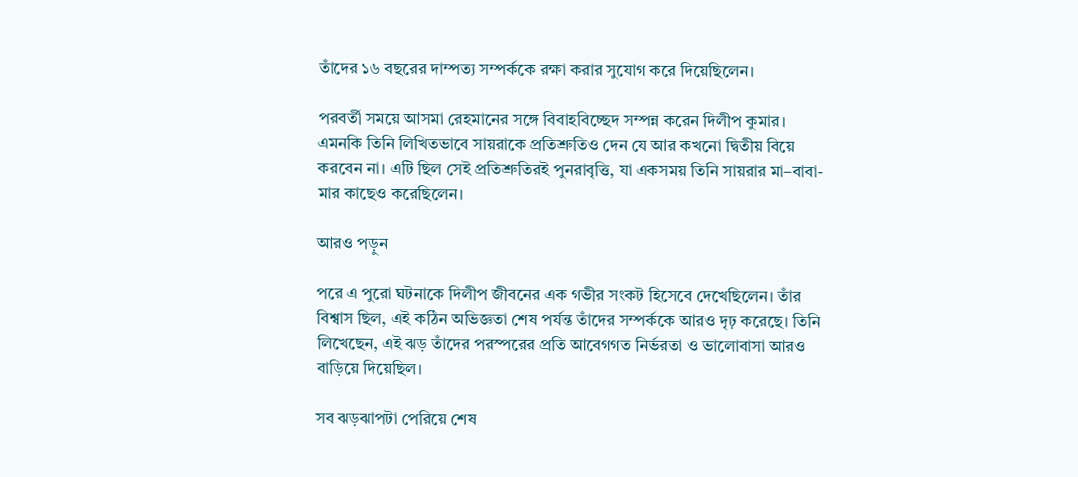তাঁদের ১৬ বছরের দাম্পত্য সম্পর্ককে রক্ষা করার সুযোগ করে দিয়েছিলেন।

পরবর্তী সময়ে আসমা রেহমানের সঙ্গে বিবাহবিচ্ছেদ সম্পন্ন করেন দিলীপ কুমার। এমনকি তিনি লিখিতভাবে সায়রাকে প্রতিশ্রুতিও দেন যে আর কখনো দ্বিতীয় বিয়ে করবেন না। এটি ছিল সেই প্রতিশ্রুতিরই পুনরাবৃত্তি, যা একসময় তিনি সায়রার মা–বাবা-মার কাছেও করেছিলেন।

আরও পড়ুন

পরে এ পুরো ঘটনাকে দিলীপ জীবনের এক গভীর সংকট হিসেবে দেখেছিলেন। তাঁর বিশ্বাস ছিল, এই কঠিন অভিজ্ঞতা শেষ পর্যন্ত তাঁদের সম্পর্ককে আরও দৃঢ় করেছে। তিনি লিখেছেন, এই ঝড় তাঁদের পরস্পরের প্রতি আবেগগত নির্ভরতা ও ভালোবাসা আরও বাড়িয়ে দিয়েছিল।

সব ঝড়ঝাপটা পেরিয়ে শেষ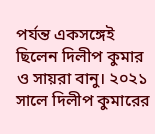পর্যন্ত একসঙ্গেই ছিলেন দিলীপ কুমার ও সায়রা বানু। ২০২১ সালে দিলীপ কুমারের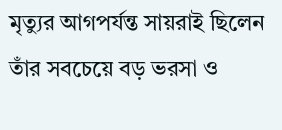মৃত্যুর আগপর্যন্ত সায়রাই ছিলেন তাঁর সবচেয়ে বড় ভরসা ও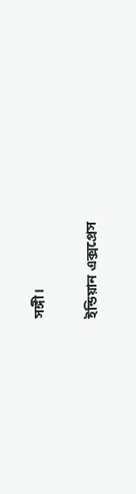সঙ্গী।

ইন্ডিয়ান এক্সপ্রেস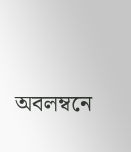অবলম্বনে